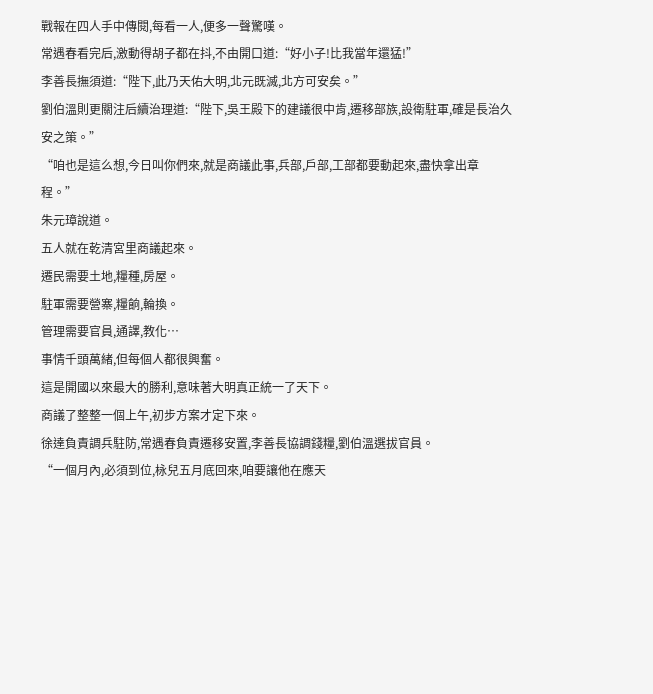戰報在四人手中傳閱,每看一人,便多一聲驚嘆。
常遇春看完后,激動得胡子都在抖,不由開口道:“好小子!比我當年還猛!”
李善長撫須道:“陛下,此乃天佑大明,北元既滅,北方可安矣。”
劉伯溫則更關注后續治理道:“陛下,吳王殿下的建議很中肯,遷移部族,設衛駐軍,確是長治久安之策。”
“咱也是這么想,今日叫你們來,就是商議此事,兵部,戶部,工部都要動起來,盡快拿出章程。”
朱元璋說道。
五人就在乾清宮里商議起來。
遷民需要土地,糧種,房屋。
駐軍需要營寨,糧餉,輪換。
管理需要官員,通譯,教化…
事情千頭萬緒,但每個人都很興奮。
這是開國以來最大的勝利,意味著大明真正統一了天下。
商議了整整一個上午,初步方案才定下來。
徐達負責調兵駐防,常遇春負責遷移安置,李善長協調錢糧,劉伯溫選拔官員。
“一個月內,必須到位,栐兒五月底回來,咱要讓他在應天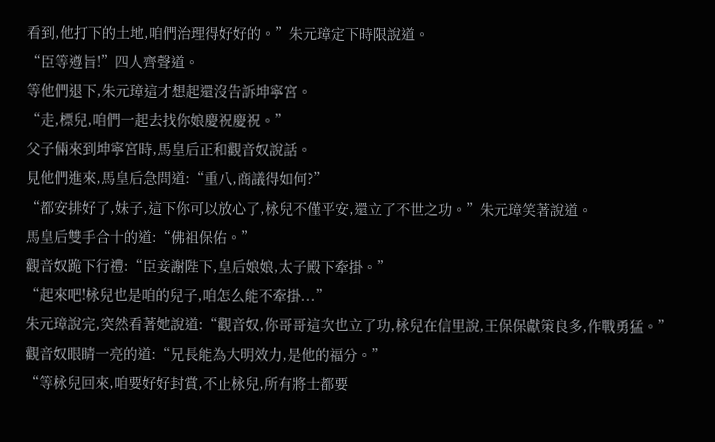看到,他打下的土地,咱們治理得好好的。”朱元璋定下時限說道。
“臣等遵旨!”四人齊聲道。
等他們退下,朱元璋這才想起還沒告訴坤寧宮。
“走,標兒,咱們一起去找你娘慶祝慶祝。”
父子倆來到坤寧宮時,馬皇后正和觀音奴說話。
見他們進來,馬皇后急問道:“重八,商議得如何?”
“都安排好了,妹子,這下你可以放心了,栐兒不僅平安,還立了不世之功。”朱元璋笑著說道。
馬皇后雙手合十的道:“佛祖保佑。”
觀音奴跪下行禮:“臣妾謝陛下,皇后娘娘,太子殿下牽掛。”
“起來吧!栐兒也是咱的兒子,咱怎么能不牽掛...”
朱元璋說完,突然看著她說道:“觀音奴,你哥哥這次也立了功,栐兒在信里說,王保保獻策良多,作戰勇猛。”
觀音奴眼睛一亮的道:“兄長能為大明效力,是他的福分。”
“等栐兒回來,咱要好好封賞,不止栐兒,所有將士都要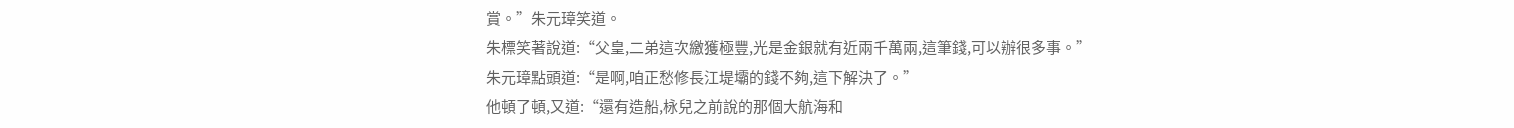賞。”朱元璋笑道。
朱標笑著說道:“父皇,二弟這次繳獲極豐,光是金銀就有近兩千萬兩,這筆錢,可以辦很多事。”
朱元璋點頭道:“是啊,咱正愁修長江堤壩的錢不夠,這下解決了。”
他頓了頓,又道:“還有造船,栐兒之前說的那個大航海和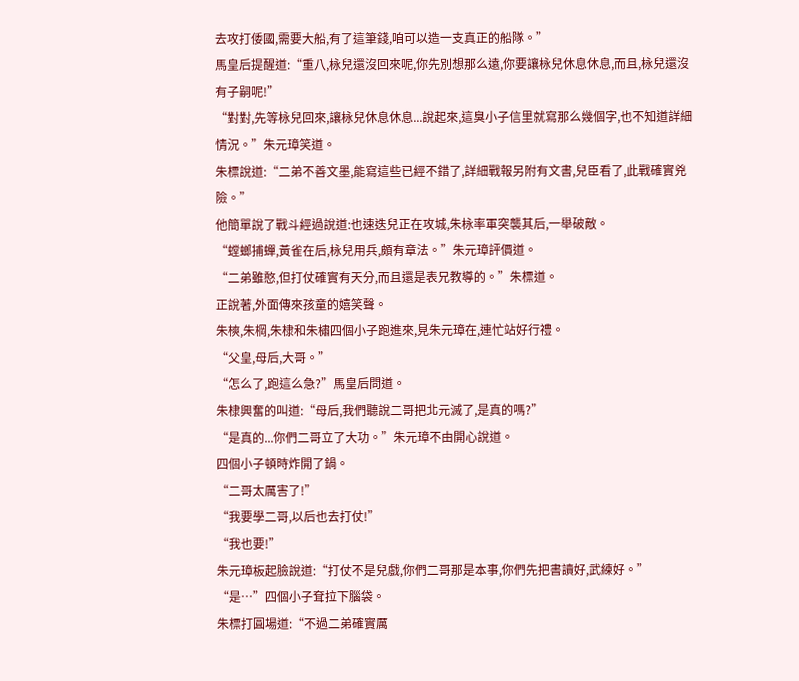去攻打倭國,需要大船,有了這筆錢,咱可以造一支真正的船隊。”
馬皇后提醒道:“重八,栐兒還沒回來呢,你先別想那么遠,你要讓栐兒休息休息,而且,栐兒還沒有子嗣呢!”
“對對,先等栐兒回來,讓栐兒休息休息...說起來,這臭小子信里就寫那么幾個字,也不知道詳細情況。”朱元璋笑道。
朱標說道:“二弟不善文墨,能寫這些已經不錯了,詳細戰報另附有文書,兒臣看了,此戰確實兇險。”
他簡單說了戰斗經過說道:也速迭兒正在攻城,朱栐率軍突襲其后,一舉破敵。
“螳螂捕蟬,黃雀在后,栐兒用兵,頗有章法。”朱元璋評價道。
“二弟雖憨,但打仗確實有天分,而且還是表兄教導的。”朱標道。
正說著,外面傳來孩童的嬉笑聲。
朱樉,朱棡,朱棣和朱橚四個小子跑進來,見朱元璋在,連忙站好行禮。
“父皇,母后,大哥。”
“怎么了,跑這么急?”馬皇后問道。
朱棣興奮的叫道:“母后,我們聽說二哥把北元滅了,是真的嗎?”
“是真的...你們二哥立了大功。”朱元璋不由開心說道。
四個小子頓時炸開了鍋。
“二哥太厲害了!”
“我要學二哥,以后也去打仗!”
“我也要!”
朱元璋板起臉說道:“打仗不是兒戲,你們二哥那是本事,你們先把書讀好,武練好。”
“是…”四個小子耷拉下腦袋。
朱標打圓場道:“不過二弟確實厲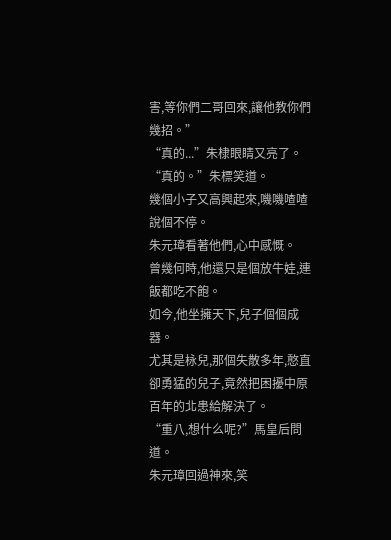害,等你們二哥回來,讓他教你們幾招。”
“真的...”朱棣眼睛又亮了。
“真的。”朱標笑道。
幾個小子又高興起來,嘰嘰喳喳說個不停。
朱元璋看著他們,心中感慨。
曾幾何時,他還只是個放牛娃,連飯都吃不飽。
如今,他坐擁天下,兒子個個成器。
尤其是栐兒,那個失散多年,憨直卻勇猛的兒子,竟然把困擾中原百年的北患給解決了。
“重八,想什么呢?”馬皇后問道。
朱元璋回過神來,笑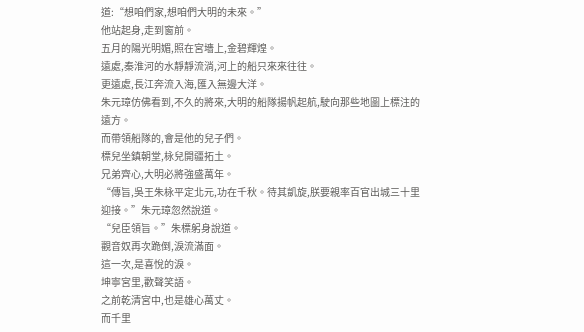道:“想咱們家,想咱們大明的未來。”
他站起身,走到窗前。
五月的陽光明媚,照在宮墻上,金碧輝煌。
遠處,秦淮河的水靜靜流淌,河上的船只來來往往。
更遠處,長江奔流入海,匯入無邊大洋。
朱元璋仿佛看到,不久的將來,大明的船隊揚帆起航,駛向那些地圖上標注的遠方。
而帶領船隊的,會是他的兒子們。
標兒坐鎮朝堂,栐兒開疆拓土。
兄弟齊心,大明必將強盛萬年。
“傳旨,吳王朱栐平定北元,功在千秋。待其凱旋,朕要親率百官出城三十里迎接。”朱元璋忽然說道。
“兒臣領旨。”朱標躬身說道。
觀音奴再次跪倒,淚流滿面。
這一次,是喜悅的淚。
坤寧宮里,歡聲笑語。
之前乾清宮中,也是雄心萬丈。
而千里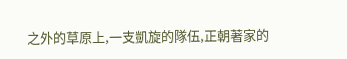之外的草原上,一支凱旋的隊伍,正朝著家的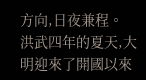方向,日夜兼程。
洪武四年的夏天,大明迎來了開國以來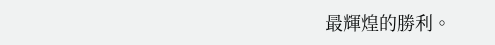最輝煌的勝利。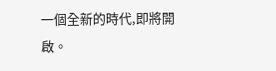一個全新的時代,即將開啟。